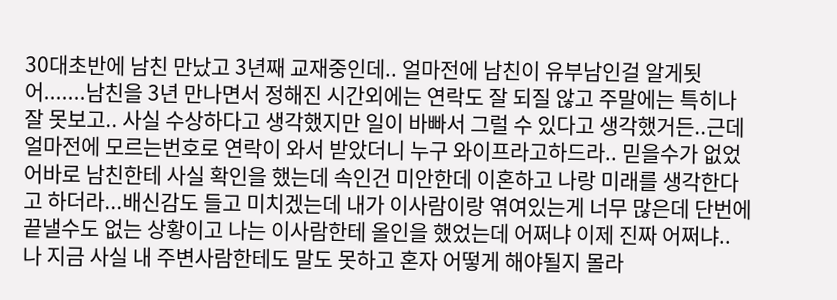30대초반에 남친 만났고 3년째 교재중인데.. 얼마전에 남친이 유부남인걸 알게됫어.......남친을 3년 만나면서 정해진 시간외에는 연락도 잘 되질 않고 주말에는 특히나잘 못보고.. 사실 수상하다고 생각했지만 일이 바빠서 그럴 수 있다고 생각했거든..근데 얼마전에 모르는번호로 연락이 와서 받았더니 누구 와이프라고하드라.. 믿을수가 없었어바로 남친한테 사실 확인을 했는데 속인건 미안한데 이혼하고 나랑 미래를 생각한다고 하더라...배신감도 들고 미치겠는데 내가 이사람이랑 엮여있는게 너무 많은데 단번에 끝낼수도 없는 상황이고 나는 이사람한테 올인을 했었는데 어쩌냐 이제 진짜 어쩌냐.. 나 지금 사실 내 주변사람한테도 말도 못하고 혼자 어떻게 해야될지 몰라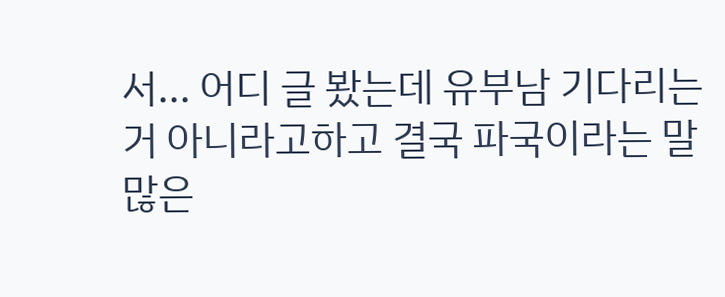서... 어디 글 봤는데 유부남 기다리는거 아니라고하고 결국 파국이라는 말 많은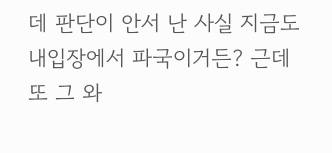데 판단이 안서 난 사실 지금도 내입장에서 파국이거든? 근데 또 그 와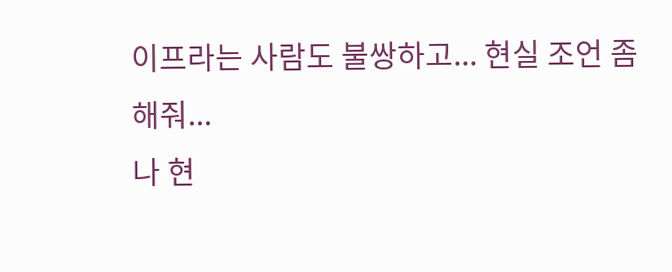이프라는 사람도 불쌍하고... 현실 조언 좀 해줘...
나 현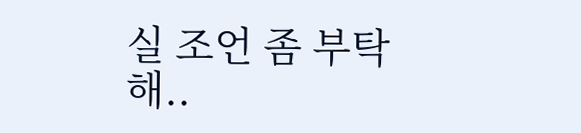실 조언 좀 부탁해..